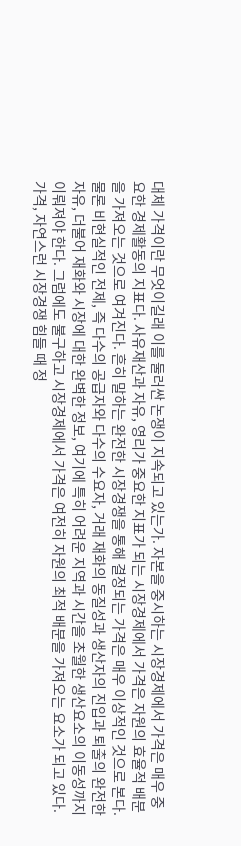대체 가격이란 무엇이길래 이를 둘러싼 논쟁이 지속되고 있는가. 자본을 중시하는 시장경제에서 가격은 매우 중요한 경제활동의 지표다. 사유재산과 자유, 영리가 중요한 지표가 되는 시장경제에서 가격은 자원의 효율적 배분을 가져오는 것으로 여겨진다. 흔히 말하는 완전한 시장경쟁을 통해 결정되는 가격은 매우 이상적인 것으로 본다. 물론 비현실적인 전제, 즉 다수의 공급자와 다수의 수요자, 거래 재화의 동질성과 생산자의 진입과 퇴출의 완전한 자유, 더불어 재화와 시장에 대한 완벽한 정보, 여기에 특히 어려운 지역과 시간을 초월한 생산요소의 이동성까지 이뤄져야 한다. 그럼에도 불구하고 시장경제에서 가격은 여전히 자원의 최적 배분을 가져오는 요소가 되고 있다. 가격, 자연스런 시장경쟁 힘들 때 정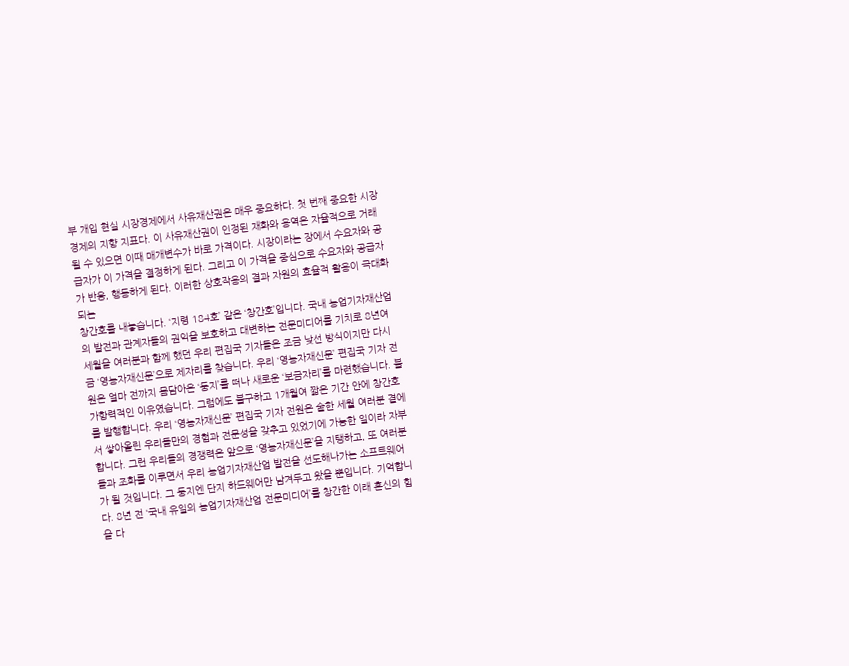부 개입 현실 시장경제에서 사유재산권은 매우 중요하다. 첫 번째 중요한 시장경제의 지향 지표다. 이 사유재산권이 인정된 재화와 용역은 자율적으로 거래될 수 있으면 이때 매개변수가 바로 가격이다. 시장이라는 장에서 수요자와 공급자가 이 가격을 결정하게 된다. 그리고 이 가격을 중심으로 수요자와 공급자가 반응, 행동하게 된다. 이러한 상호작용의 결과 자원의 효율적 활용이 극대화 되는
창간호를 내놓습니다. ‘지령 184호’ 같은 ‘창간호’입니다. 국내 농업기자재산업의 발전과 관계자들의 권익을 보호하고 대변하는 전문미디어를 기치로 8년여 세월을 여러분과 함께 했던 우리 편집국 기자들은 조금 낮선 방식이지만 다시금 ‘영농자재신문’으로 제자리를 찾습니다. 우리 ‘영농자재신문’ 편집국 기자 전원은 얼마 전까지 몸담아온 ‘둥지’를 떠나 새로운 ‘보금자리’를 마련했습니다. 불가항력적인 이유였습니다. 그럼에도 불구하고 1개월여 짧은 기간 안에 창간호를 발행합니다. 우리 ‘영농자재신문’ 편집국 기자 전원은 숱한 세월 여러분 곁에서 쌓아올린 우리들만의 경험과 전문성을 갖추고 있었기에 가능한 일이라 자부합니다. 그런 우리들의 경쟁력은 앞으로 ‘영농자재신문’을 지탱하고, 또 여러분들과 조화를 이루면서 우리 농업기자재산업 발전을 선도해나가는 소프트웨어가 될 것입니다. 그 둥지엔 단지 하드웨어만 남겨두고 왔을 뿐입니다. 기억합니다. 8년 전 ‘국내 유일의 농업기자재산업 전문미디어’를 창간한 이래 혼신의 힘을 다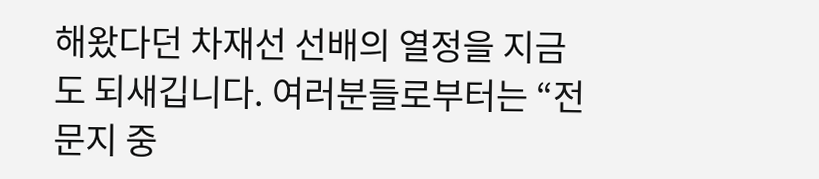해왔다던 차재선 선배의 열정을 지금도 되새깁니다. 여러분들로부터는 “전문지 중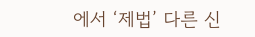에서 ‘제법’ 다른 신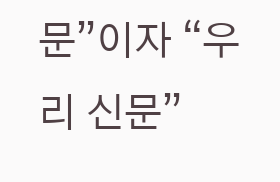문”이자 “우리 신문”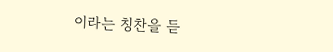이라는 칭찬을 듣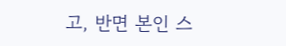고, 반면 본인 스